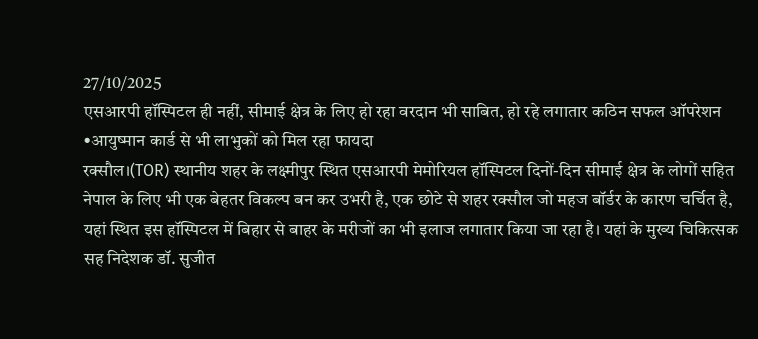27/10/2025
एसआरपी हॉस्पिटल ही नहीं, सीमाई क्षेत्र के लिए हो रहा वरदान भी साबित, हो रहे लगातार कठिन सफल ऑपरेशन
•आयुष्मान कार्ड से भी लाभुकों को मिल रहा फायदा
रक्सौल।(TOR) स्थानीय शहर के लक्ष्मीपुर स्थित एसआरपी मेमोरियल हॉस्पिटल दिनों-दिन सीमाई क्षेत्र के लोगों सहित नेपाल के लिए भी एक बेहतर विकल्प बन कर उभरी है, एक छोटे से शहर रक्सौल जो महज बॉर्डर के कारण चर्चित है, यहां स्थित इस हॉस्पिटल में बिहार से बाहर के मरीजों का भी इलाज लगातार किया जा रहा है। यहां के मुख्य चिकित्सक सह निदेशक डॉ. सुजीत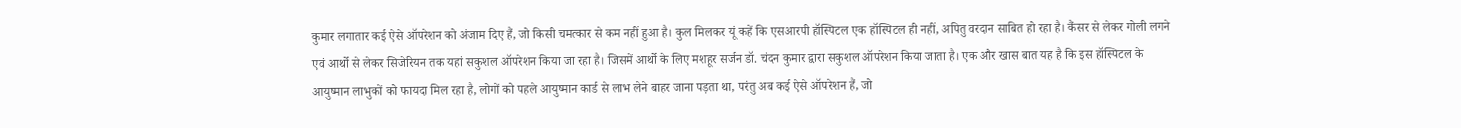कुमार लगातार कई ऐसे ऑपरेशन को अंजाम दिए हैं, जो किसी चमत्कार से कम नहीं हुआ है। कुल मिलकर यूं कहें कि एसआरपी हॉस्पिटल एक हॉस्पिटल ही नहीं, अपितु वरदान साबित हो रहा है। कैंसर से लेकर गोली लगने एवं आर्थो से लेकर सिजेरियन तक यहां सकुशल ऑपरेशन किया जा रहा है। जिसमें आर्थो के लिए मशहूर सर्जन डॉ. चंदन कुमार द्वारा सकुशल ऑपरेशन किया जाता है। एक और खास बात यह है कि इस हॉस्पिटल के आयुष्मान लाभुकों को फायदा मिल रहा है, लोगों को पहले आयुष्मान कार्ड से लाभ लेने बाहर जाना पड़ता था, परंतु अब कई ऐसे ऑपरेशन हैं, जो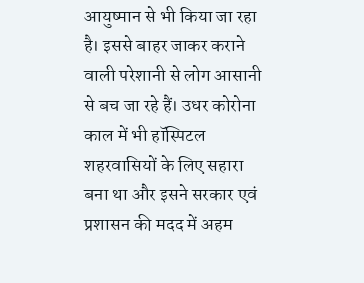आयुष्मान से भी किया जा रहा है। इससे बाहर जाकर कराने वाली परेशानी से लोग आसानी से बच जा रहे हैं। उधर कोरोना काल में भी हॉस्पिटल शहरवासियों के लिए सहारा बना था और इसने सरकार एवं प्रशासन की मदद में अहम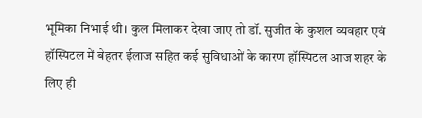भूमिका निभाई थी। कुल मिलाकर देखा जाए तो डॉ. सुजीत के कुशल व्यवहार एवं हॉस्पिटल में बेहतर ईलाज सहित कई सुविधाओं के कारण हॉस्पिटल आज शहर के लिए ही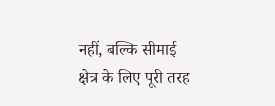नहीं, बल्कि सीमाई क्षेत्र के लिए पूरी तरह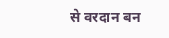से वरदान बन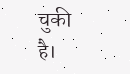चुकी है।